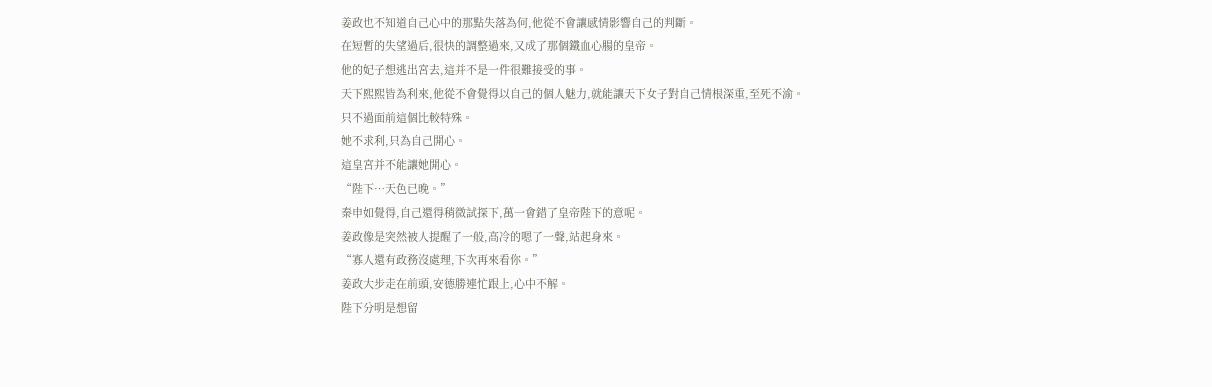姜政也不知道自己心中的那點失落為何,他從不會讓感情影響自己的判斷。
在短暫的失望過后,很快的調整過來,又成了那個鐵血心腸的皇帝。
他的妃子想逃出宮去,這并不是一件很難接受的事。
天下熙熙皆為利來,他從不會覺得以自己的個人魅力,就能讓天下女子對自己情根深重,至死不渝。
只不過面前這個比較特殊。
她不求利,只為自己開心。
這皇宮并不能讓她開心。
“陛下…天色已晚。”
秦申如覺得,自己還得稍微試探下,萬一會錯了皇帝陛下的意呢。
姜政像是突然被人提醒了一般,高冷的嗯了一聲,站起身來。
“寡人還有政務沒處理,下次再來看你。”
姜政大步走在前頭,安德勝連忙跟上,心中不解。
陛下分明是想留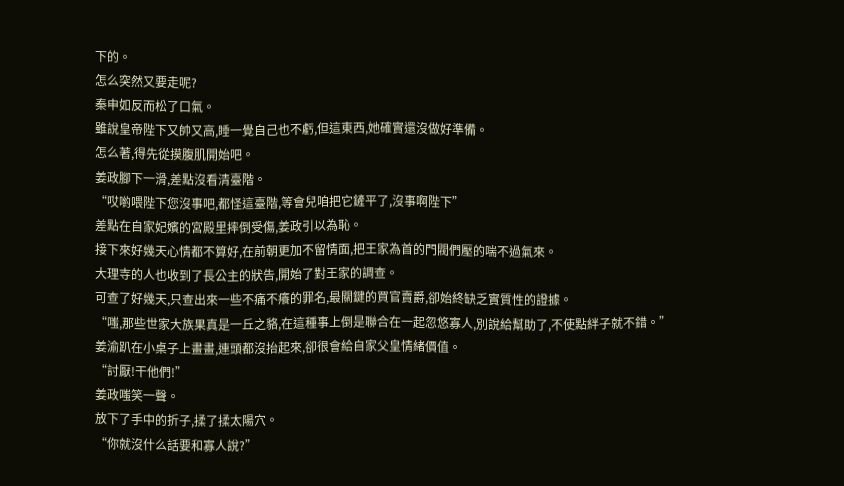下的。
怎么突然又要走呢?
秦申如反而松了口氣。
雖說皇帝陛下又帥又高,睡一覺自己也不虧,但這東西,她確實還沒做好準備。
怎么著,得先從摸腹肌開始吧。
姜政腳下一滑,差點沒看清臺階。
“哎喲喂陛下您沒事吧,都怪這臺階,等會兒咱把它鏟平了,沒事啊陛下”
差點在自家妃嬪的宮殿里摔倒受傷,姜政引以為恥。
接下來好幾天心情都不算好,在前朝更加不留情面,把王家為首的門閥們壓的喘不過氣來。
大理寺的人也收到了長公主的狀告,開始了對王家的調查。
可查了好幾天,只查出來一些不痛不癢的罪名,最關鍵的買官賣爵,卻始終缺乏實質性的證據。
“嗤,那些世家大族果真是一丘之貉,在這種事上倒是聯合在一起忽悠寡人,別說給幫助了,不使點絆子就不錯。”
姜渝趴在小桌子上畫畫,連頭都沒抬起來,卻很會給自家父皇情緒價值。
“討厭!干他們!”
姜政嗤笑一聲。
放下了手中的折子,揉了揉太陽穴。
“你就沒什么話要和寡人說?”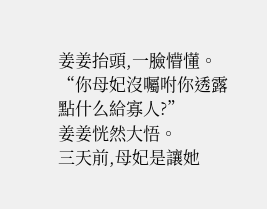姜姜抬頭,一臉懵懂。
“你母妃沒囑咐你透露點什么給寡人?”
姜姜恍然大悟。
三天前,母妃是讓她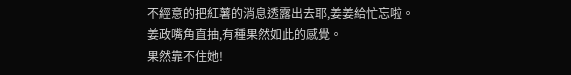不經意的把紅薯的消息透露出去耶,姜姜給忙忘啦。
姜政嘴角直抽,有種果然如此的感覺。
果然靠不住她!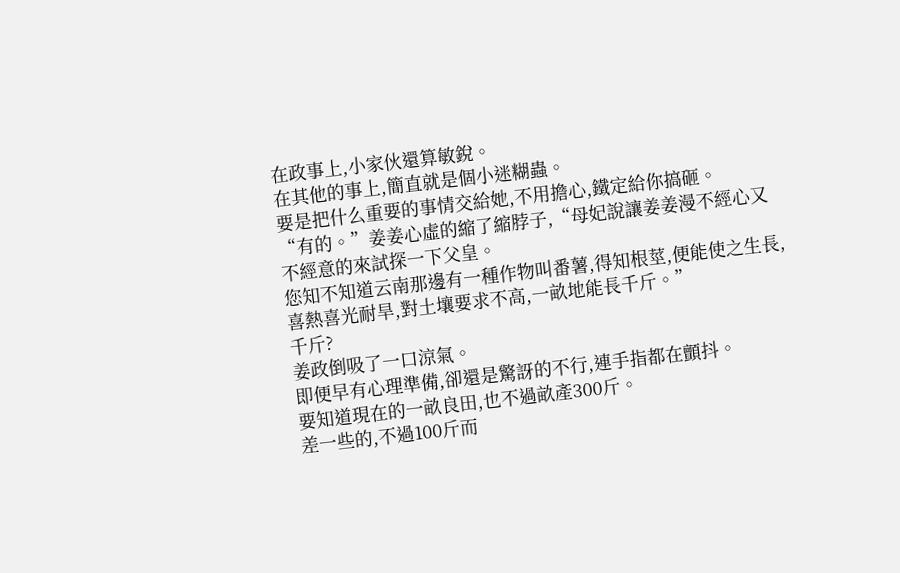在政事上,小家伙還算敏銳。
在其他的事上,簡直就是個小迷糊蟲。
要是把什么重要的事情交給她,不用擔心,鐵定給你搞砸。
“有的。”姜姜心虛的縮了縮脖子,“母妃說讓姜姜漫不經心又不經意的來試探一下父皇。
您知不知道云南那邊有一種作物叫番薯,得知根莖,便能使之生長,喜熱喜光耐旱,對土壤要求不高,一畝地能長千斤。”
千斤?
姜政倒吸了一口涼氣。
即便早有心理準備,卻還是驚訝的不行,連手指都在顫抖。
要知道現在的一畝良田,也不過畝產300斤。
差一些的,不過100斤而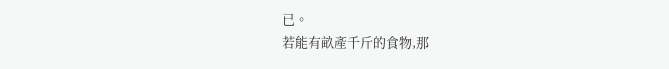已。
若能有畝產千斤的食物,那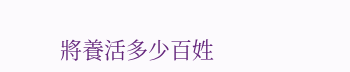將養活多少百姓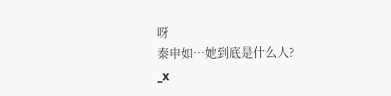呀
秦申如…她到底是什么人?
_x